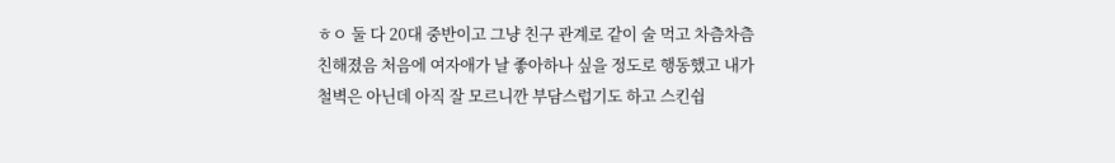ㅎㅇ 둘 다 20대 중반이고 그냥 친구 관계로 같이 술 먹고 차츰차츰 친해졌음 처음에 여자애가 날 좋아하나 싶을 정도로 행동했고 내가 철벽은 아닌데 아직 잘 모르니깐 부담스럽기도 하고 스킨쉽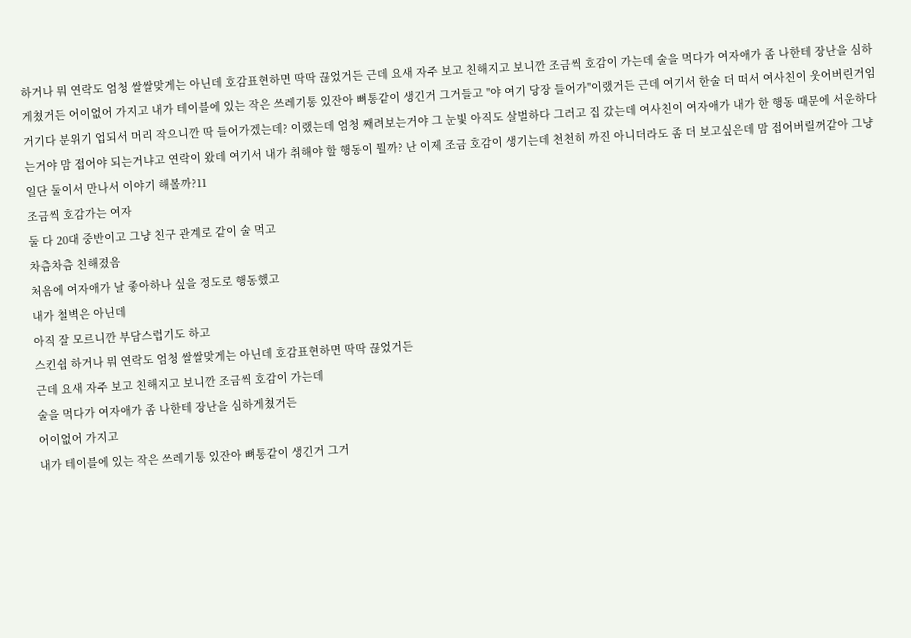하거나 뭐 연락도 엄청 쌀쌀맞게는 아닌데 호감표현하면 딱딱 끊었거든 근데 요새 자주 보고 친해지고 보니깐 조금씩 호감이 가는데 술을 먹다가 여자애가 좀 나한테 장난을 심하게쳤거든 어이없어 가지고 내가 테이블에 있는 작은 쓰레기통 있잔아 뼈통같이 생긴거 그거들고 "야 여기 당장 들어가"이랬거든 근데 여기서 한술 더 떠서 여사친이 웃어버린거임 거기다 분위기 업되서 머리 작으니깐 딱 들어가겠는데? 이랬는데 엄청 째려보는거야 그 눈빛 아직도 살벌하다 그러고 집 갔는데 여사친이 여자애가 내가 한 행동 때문에 서운하다는거야 맘 접어야 되는거냐고 연락이 왔데 여기서 내가 취해야 할 행동이 뭘까? 난 이제 조금 호감이 생기는데 천천히 까진 아니더라도 좀 더 보고싶은데 맘 접어버릴꺼같아 그냥 일단 둘이서 만나서 이야기 해볼까?11
조금씩 호감가는 여자
둘 다 20대 중반이고 그냥 친구 관계로 같이 술 먹고
차츰차츰 친해졌음
처음에 여자애가 날 좋아하나 싶을 정도로 행동했고
내가 철벽은 아닌데
아직 잘 모르니깐 부담스럽기도 하고
스킨쉽 하거나 뭐 연락도 엄청 쌀쌀맞게는 아닌데 호감표현하면 딱딱 끊었거든
근데 요새 자주 보고 친해지고 보니깐 조금씩 호감이 가는데
술을 먹다가 여자애가 좀 나한테 장난을 심하게쳤거든
어이없어 가지고
내가 테이블에 있는 작은 쓰레기통 있잔아 뼈통같이 생긴거 그거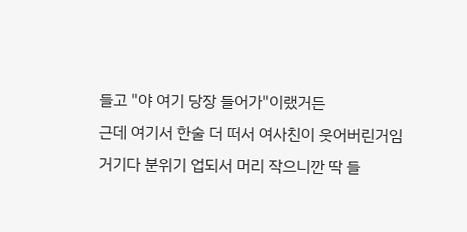들고 "야 여기 당장 들어가"이랬거든
근데 여기서 한술 더 떠서 여사친이 웃어버린거임
거기다 분위기 업되서 머리 작으니깐 딱 들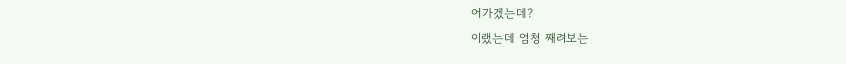어가겠는데?
이랬는데 엄청 째려보는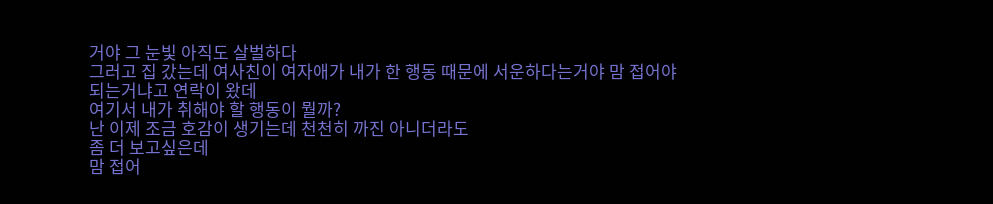거야 그 눈빛 아직도 살벌하다
그러고 집 갔는데 여사친이 여자애가 내가 한 행동 때문에 서운하다는거야 맘 접어야 되는거냐고 연락이 왔데
여기서 내가 취해야 할 행동이 뭘까?
난 이제 조금 호감이 생기는데 천천히 까진 아니더라도
좀 더 보고싶은데
맘 접어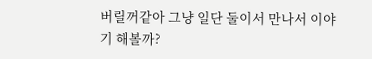버릴꺼같아 그냥 일단 둘이서 만나서 이야기 해볼까?